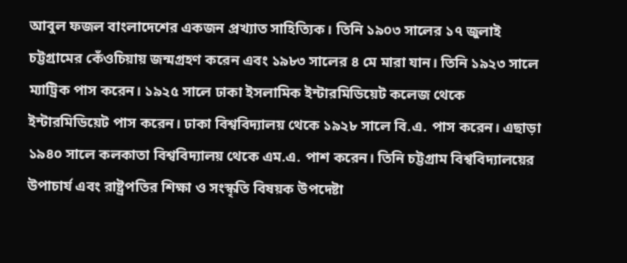আবুল ফজল বাংলাদেশের একজন প্রখ্যাত সাহিত্যিক। তিনি ১৯০৩ সালের ১৭ জুলাই চট্টগ্রামের কেঁওচিয়ায় জন্মগ্রহণ করেন এবং ১৯৮৩ সালের ৪ মে মারা যান। তিনি ১৯২৩ সালে ম্যাট্রিক পাস করেন। ১৯২৫ সালে ঢাকা ইসলামিক ইন্টারমিডিয়েট কলেজ থেকে ইন্টারমিডিয়েট পাস করেন। ঢাকা বিশ্ববিদ্যালয় থেকে ১৯২৮ সালে বি.এ. পাস করেন। এছাড়া ১৯৪০ সালে কলকাতা বিশ্ববিদ্যালয় থেকে এম.এ. পাশ করেন। তিনি চট্টগ্রাম বিশ্ববিদ্যালয়ের উপাচার্য এবং রাষ্ট্রপতির শিক্ষা ও সংস্কৃতি বিষয়ক উপদেষ্টা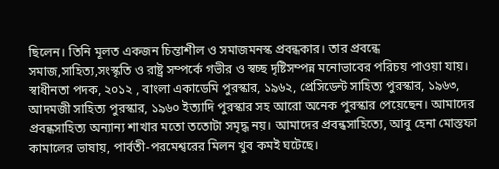ছিলেন। তিনি মূলত একজন চিন্তাশীল ও সমাজমনস্ক প্রবন্ধকার। তার প্রবন্ধে সমাজ,সাহিত্য,সংস্কৃতি ও রাষ্ট্র সম্পর্কে গভীর ও স্বচ্ছ দৃষ্টিসম্পন্ন মনোভাবের পরিচয় পাওয়া যায়। স্বাধীনতা পদক, ২০১২ , বাংলা একাডেমি পুরস্কার, ১৯৬২, প্রেসিডেন্ট সাহিত্য পুরস্কার, ১৯৬৩, আদমজী সাহিত্য পুরস্কার, ১৯৬০ ইত্যাদি পুরস্কার সহ আরো অনেক পুরস্কার পেয়েছেন। আমাদের প্রবন্ধসাহিত্য অন্যান্য শাখার মতো ততোটা সমৃদ্ধ নয়। আমাদের প্রবন্ধসাহিত্যে, আবু হেনা মোস্তফা কামালের ভাষায়, পার্বতী-পরমেশ্বরের মিলন খুব কমই ঘটেছে।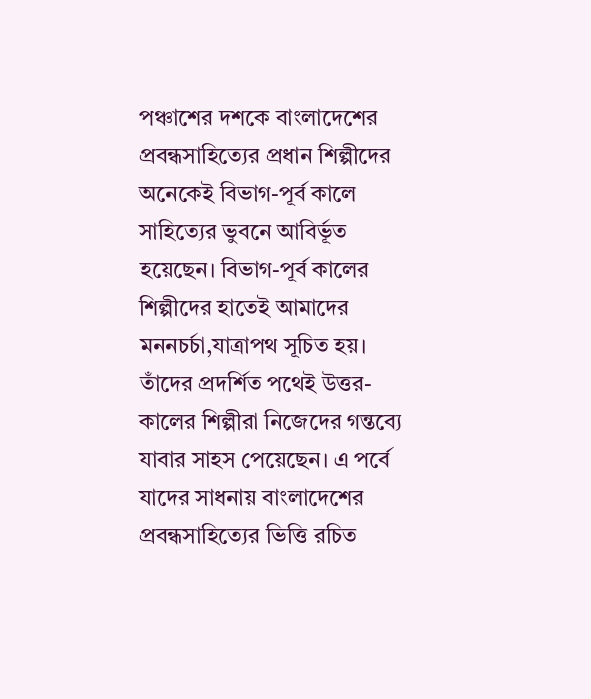পঞ্চাশের দশকে বাংলাদেশের প্রবন্ধসাহিত্যের প্রধান শিল্পীদের অনেকেই বিভাগ-পূর্ব কালে সাহিত্যের ভুবনে আবির্ভূত হয়েছেন। বিভাগ-পূর্ব কালের শিল্পীদের হাতেই আমাদের মননচর্চা,যাত্রাপথ সূচিত হয়। তাঁদের প্রদর্শিত পথেই উত্তর-কালের শিল্পীরা নিজেদের গন্তব্যে যাবার সাহস পেয়েছেন। এ পর্বে যাদের সাধনায় বাংলাদেশের প্রবন্ধসাহিত্যের ভিত্তি রচিত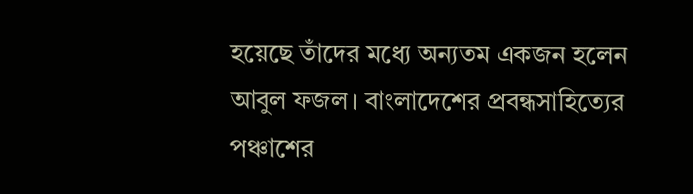হয়েছে তাঁদের মধ্যে অন্যতম একজন হলেন আবুল ফজল। বাংলাদেশের প্রবন্ধসাহিত্যের পঞ্চাশের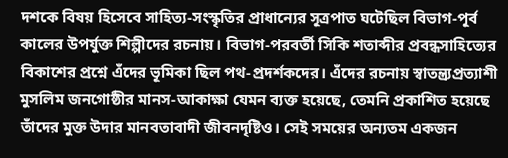দশকে বিষয় হিসেবে সাহিত্য-সংস্কৃতির প্রাধান্যের সূত্রপাত ঘটেছিল বিভাগ-পূর্ব কালের উপর্যুক্ত শিল্পীদের রচনায়। বিভাগ-পরবর্তী সিকি শতাব্দীর প্রবন্ধসাহিত্যের বিকাশের প্রশ্নে এঁদের ভূমিকা ছিল পথ-প্রদর্শকদের। এঁদের রচনায় স্বাতন্ত্র্যপ্রত্যাশী মুসলিম জনগোষ্ঠীর মানস-আকাক্ষা যেমন ব্যক্ত হয়েছে, তেমনি প্রকাশিত হয়েছে তাঁদের মুক্ত উদার মানবতাবাদী জীবনদৃষ্টিও। সেই সময়ের অন্যতম একজন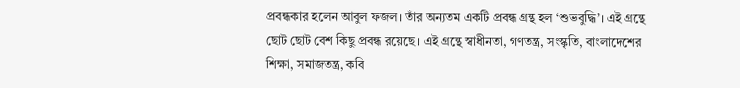প্রবন্ধকার হলেন আবুল ফজল। তাঁর অন্যতম একটি প্রবন্ধ গ্রন্থ হল ‘শুভবুদ্ধি’। এই গ্রন্থে ছোট ছোট বেশ কিছু প্রবন্ধ রয়েছে। এই গ্রন্থে স্বাধীনতা, গণতন্ত্র, সংস্কৃতি, বাংলাদেশের শিক্ষা, সমাজতন্ত্র, কবি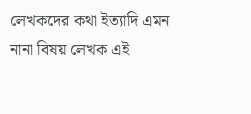লেখকদের কথা ইত্যাদি এমন নানা বিষয় লেখক এই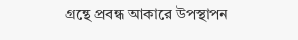গ্রন্থে প্রবন্ধ আকারে উপস্থাপন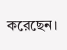করেছেন।